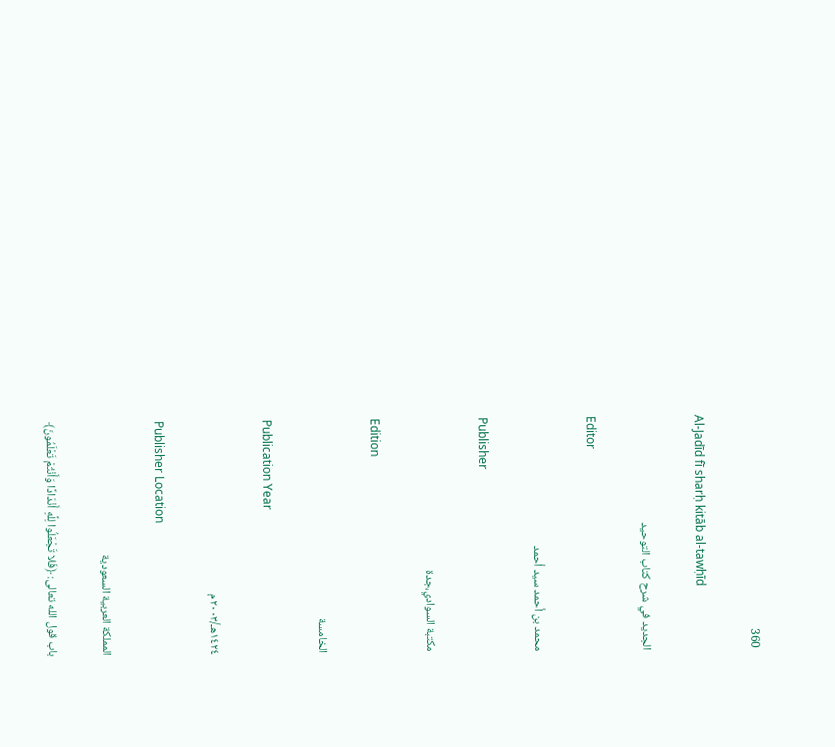360

Al-Jadīd fī sharḥ kitāb al-tawḥīd

الجديد في شرح كتاب التوحيد

Editor

محمد بن أحمد سيد أحمد

Publisher

مكتبة السوادي،جدة

Edition

الخامسة

Publication Year

١٤٢٤هـ/٢٠٠٣م

Publisher Location

المملكة العربية السعودية

باب قول الله تعالى: ﴿فَلا تَجْعَلُوا لِلَّهِ أَنْدَادًا وَأَنْتُمْ تَعْلَمُونَ﴾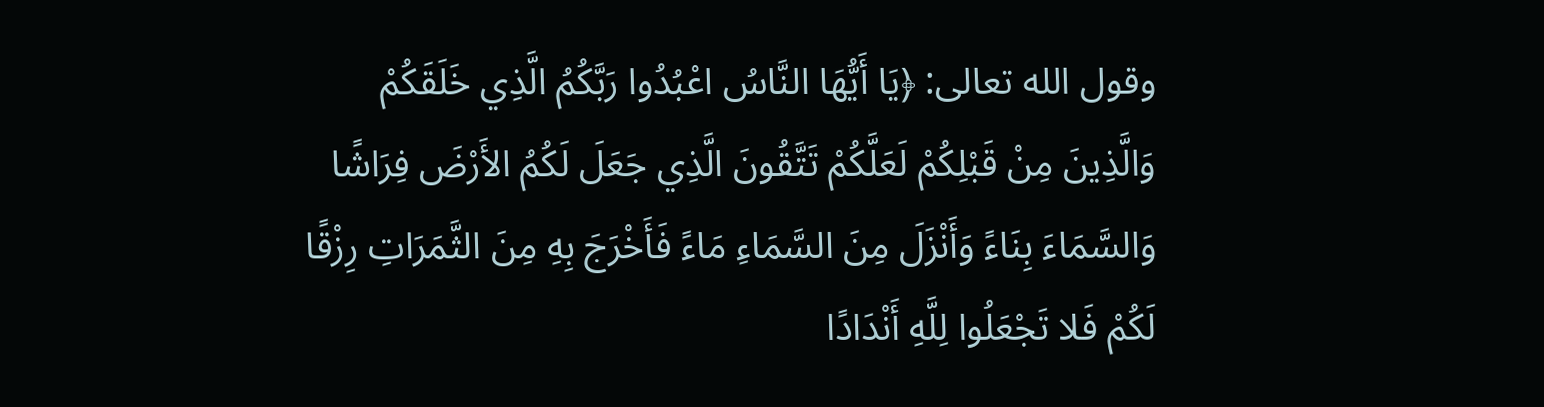وقول الله تعالى: ﴿يَا أَيُّهَا النَّاسُ اعْبُدُوا رَبَّكُمُ الَّذِي خَلَقَكُمْ وَالَّذِينَ مِنْ قَبْلِكُمْ لَعَلَّكُمْ تَتَّقُونَ الَّذِي جَعَلَ لَكُمُ الأَرْضَ فِرَاشًا وَالسَّمَاءَ بِنَاءً وَأَنْزَلَ مِنَ السَّمَاءِ مَاءً فَأَخْرَجَ بِهِ مِنَ الثَّمَرَاتِ رِزْقًا لَكُمْ فَلا تَجْعَلُوا لِلَّهِ أَنْدَادًا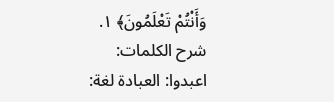وَأَنْتُمْ تَعْلَمُونَ﴾ ١.
شرح الكلمات:
اعبدوا: العبادة لغة: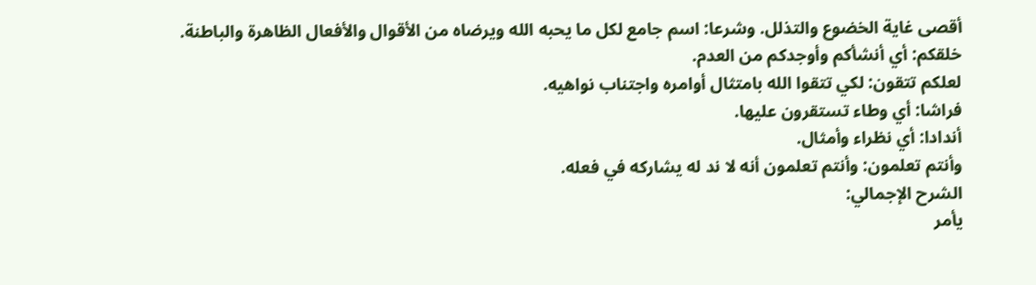أقصى غاية الخضوع والتذلل. وشرعا: اسم جامع لكل ما يحبه الله ويرضاه من الأقوال والأفعال الظاهرة والباطنة.
خلقكم: أي أنشأكم وأوجدكم من العدم.
لعلكم تتقون: لكي تتقوا الله بامتثال أوامره واجتناب نواهيه.
فراشا: أي وطاء تستقرون عليها.
أندادا: أي نظراء وأمثال.
وأنتم تعلمون: وأنتم تعلمون أنه لا ند له يشاركه في فعله.
الشرح الإجمالي:
يأمر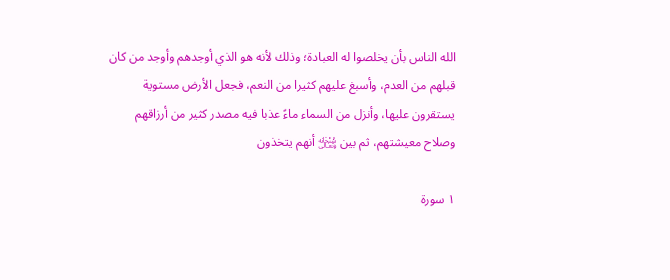الله الناس بأن يخلصوا له العبادة؛ وذلك لأنه هو الذي أوجدهم وأوجد من كان قبلهم من العدم، وأسبغ عليهم كثيرا من النعم، فجعل الأرض مستوية يستقرون عليها، وأنزل من السماء ماءً عذبا فيه مصدر كثير من أرزاقهم وصلاح معيشتهم، ثم بين ﷾ أنهم يتخذون

١ سورة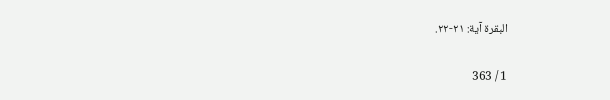البقرة آية: ٢١-٢٢.

1 / 363